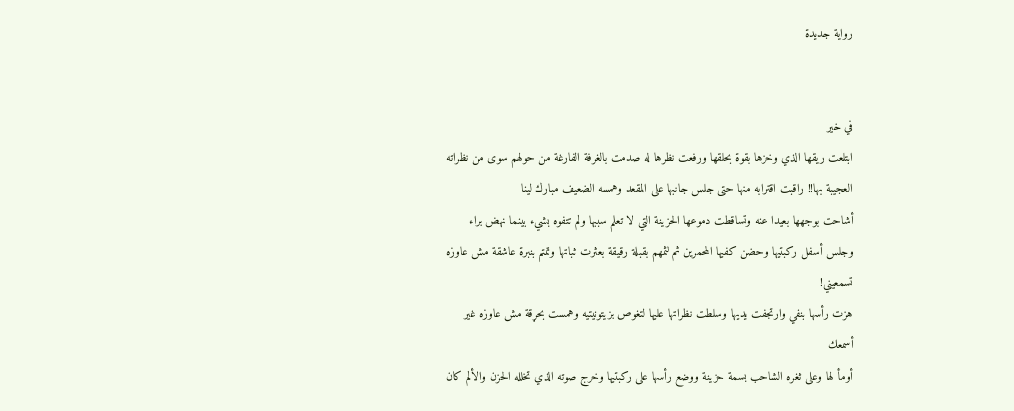رواية جديدة


في خير
ابتلعت ريقها الذي وخزها بقوة بحلقها ورفعت نظرها له صدمت بالغرفة الفارغة من حولهم سوى من نظراته العجيبة بها!! راقبت اقترابه منها حتى جلس جانبها على المقعد وهمسه الضعيف مبارك لينا
أشاحت بوجهها بعيدا عنه وتساقطت دموعها الحزينة التي لا تعلم سببها ولم تتفوه بشيء بينما نهض براء وجلس أسفل ركبتيها وحضن كفيها المحمرين ثم لثمهم بقبلة رقيقة بعثرت ثباتها وتمتم بنبرة عاشقة مش عاوزه تسمعيني!
هزت رأسها بنفي وارتجفت يديها وسلطت نظراتها عليها لتغوص بزيتونيتيه وهمست بحړقة مش عاوزه غير أسمعك
أومأ لها وعلى ثغره الشاحب بسمة حزينة ووضع رأسها على ركبتيها وخرج صوته الذي تخلله الحزن والألم كان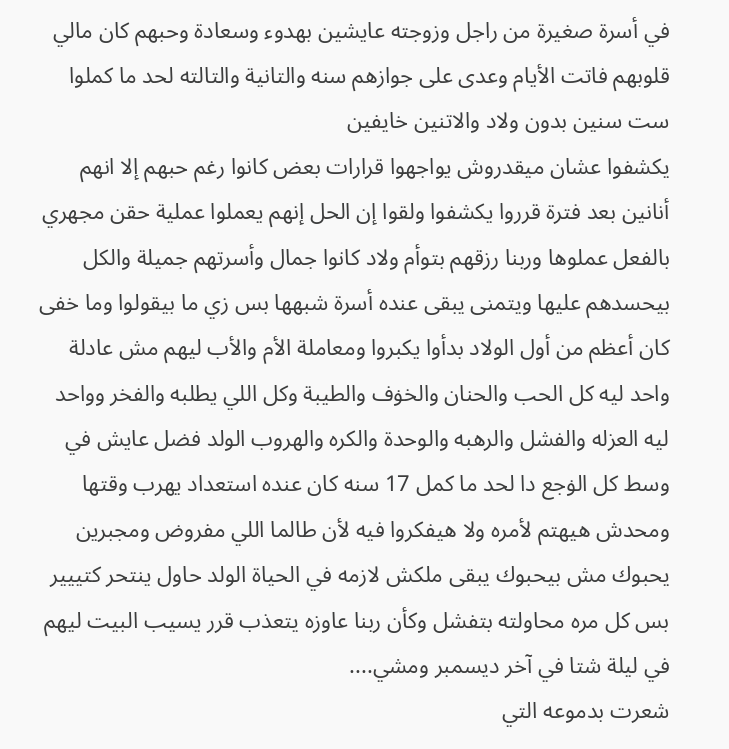في أسرة صغيرة من راجل وزوجته عايشين بهدوء وسعادة وحبهم كان مالي قلوبهم فاتت الأيام وعدى على جوازهم سنه والتانية والتالته لحد ما كملوا ست سنين بدون ولاد والاتنين خايفين
يكشفوا عشان ميقدروش يواجهوا قرارات بعض كانوا رغم حبهم إلا انهم أنانين بعد فترة قرروا يكشفوا ولقوا إن الحل إنهم يعملوا عملية حقن مجهري بالفعل عملوها وربنا رزقهم بتوأم ولاد كانوا جمال وأسرتهم جميلة والكل بيحسدهم عليها ويتمنى يبقى عنده أسرة شبهها بس زي ما بيقولوا وما خفى كان أعظم من أول الولاد بدأوا يكبروا ومعاملة الأم والأب ليهم مش عادلة واحد ليه كل الحب والحنان والخۏف والطيبة وكل اللي يطلبه والفخر وواحد ليه العزله والفشل والرهبه والوحدة والكره والهروب الولد فضل عايش في وسط كل الۏجع دا لحد ما كمل 17 سنه كان عنده استعداد يهرب وقتها ومحدش هيهتم لأمره ولا هيفكروا فيه لأن طالما اللي مفروض ومجبرين يحبوك مش بيحبوك يبقى ملكش لازمه في الحياة الولد حاول ينتحر كتييير بس كل مره محاولته بتفشل وكأن ربنا عاوزه يتعذب قرر يسيب البيت ليهم في ليلة شتا في آخر ديسمبر ومشي....
شعرت بدموعه التي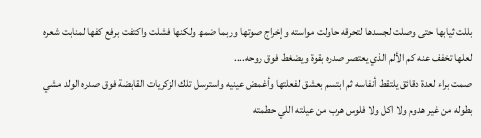بللت ثيابها حتى وصلت لجسدها لتحرقه حاولت مواسته وإخراج صوتها وربما ضمھ ولكنها فشلت واكتفت برفع كفها لمنابت شعره لعلها تخفف عنه كم الألم الذي يعتصر صدره بقوة ويضغط فوق روحه....
صمت براء لعدة دقائق يلتقط أنفاسه ثم ابتسم بعشق لفعلتها وأغمض عينيه واسترسل تلك الزكريات القابضة فوق صدره الولد مشي بطوله من غير هدوم ولا اكل ولا فلوس هرب من عيلته اللي حطمته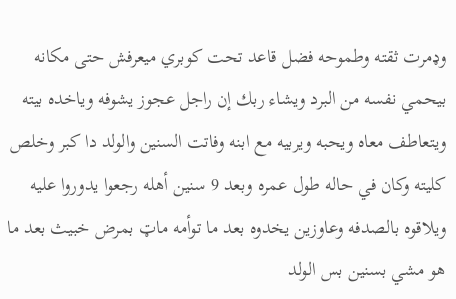وډمرت ثقته وطموحه فضل قاعد تحت كوبري ميعرفش حتى مكانه بيحمي نفسه من البرد ويشاء ربك إن راجل عجوز يشوفه وياخده بيته ويتعاطف معاه ويحبه ويربيه مع ابنه وفاتت السنين والولد دا كبر وخلص كليته وكان في حاله طول عمره وبعد 9 سنين أهله رجعوا يدوروا عليه ويلاقوه بالصدفه وعاوزين يخدوه بعد ما توأمه ماټ بمرض خبيث بعد ما هو مشي بسنين بس الولد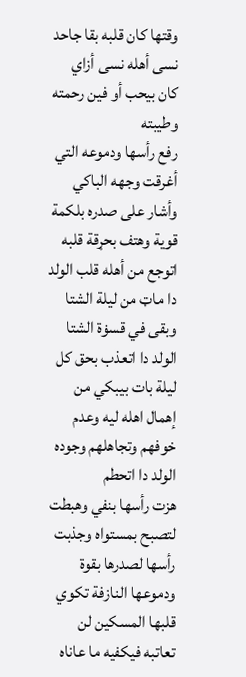وقتها كان قلبه بقا جاحد نسى أهله نسى أزاي كان بيحب أو فين رحمته وطيبته
رفع رأسها ودموعه التي أغرقت وجهه الباكي وأشار على صدره بلكمة قوية وهتف بحړقة قلبه اتوجع من أهله قلب الولد دا ماټ من ليلة الشتا وبقى في قسۏة الشتا الولد دا اتعذب بحق كل ليلة بات بيبكي من إهمال اهله ليه وعدم خوفهم وتجاهلهم وجوده الولد دا اتحطم
هزت رأسها بنفي وهبطت لتصبح بمستواه وجذبت رأسها لصدرها بقوة ودموعها النازفة تكوي قلبها المسكين لن تعاتبه فيكفيه ما عاناه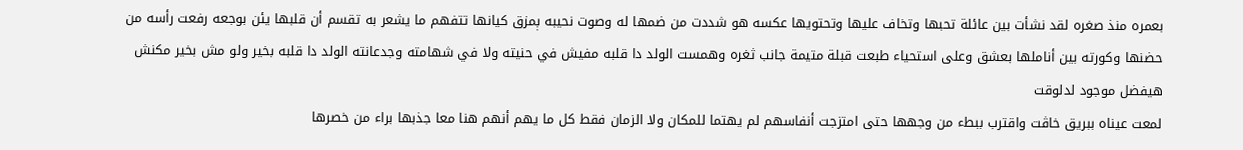بعمره منذ صغره لقد نشأت بين عائلة تحبها وتخاف عليها وتحتويها عكسه هو شددت من ضمھا له وصوت نحيبه ېمزق كيانها تتفهم ما يشعر به تقسم أن قلبها يئن بوجعه رفعت رأسه من حضنها وكورته بين أناملها بعشق وعلى استحياء طبعت قبلة متيمة جانب ثغره وهمست الولد دا قلبه مفيش في حنيته ولا في شهامته وجدعانته الولد دا قلبه بخير ولو مش بخير مكنش هيفضل موجود لدلوقت
لمعت عيناه ببريق خاڤت واقترب ببطء من وجهها حتى امتزجت أنفاسهم لم يهتما للمكان ولا الزمان فقط كل ما يهم أنهم هنا معا جذبها براء من خصرها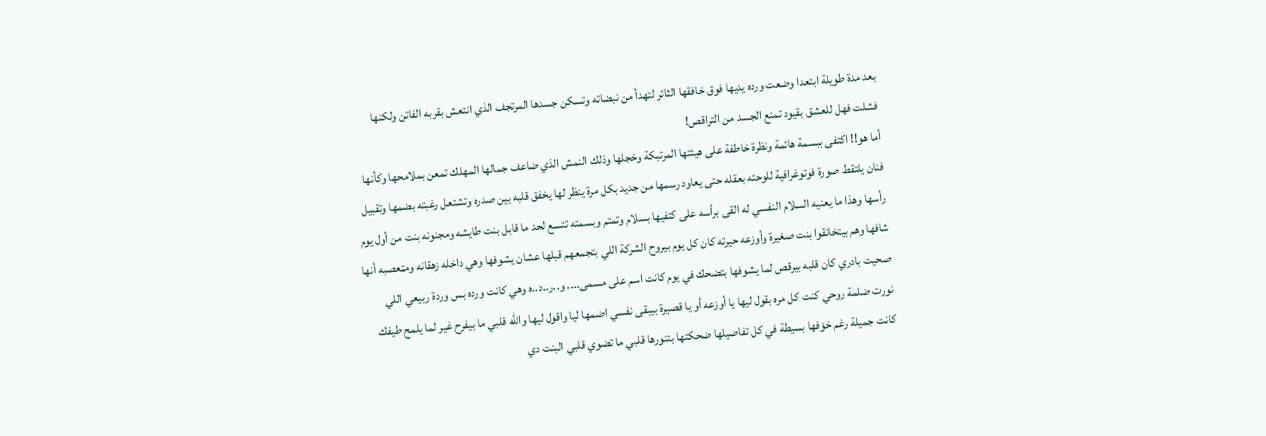بعد مدة طويلة ابتعدا وضعت ورده يديها فوق خافقها الثائر لتهدأ من نبضاته وتسكن جسدها المرتجف الذي انتعش بقربه الفاتن ولكنها فشلت فهل للعشق بقيود تمنع الجسد من التراقص!
أما هو!! اكتفى ببسمة هائمة ونظرة خاطفة على هيئتها المرتبكة وخجلها وذلك النمش الذي ضاعف جمالها المهلك تمعن بملامحها وكأنها فنان يلتقط صورة فوتوغرافية للوحته بعقله حتى يعاود رسمها من جديد بكل مرة ينظر لها يخفق قلبه بين صدره وتشتعل رغبته بضمھا وتقبيل رأسها وهذا ما يعنيه السلام النفسي له القى برأسه على كتفيها بسلام وتمتم وبسمته تتسع لحد ما قابل بنت طايشه ومجنونه بنت من أول يوم شافها وهم بيتخانقوا بنت صغيرة وأوزعه حيرته كان كل يوم بيروح الشركة اللي بتجمعهم قبلها عشان يشوفها وهي داخله زهقانه ومټعصبه أنها صحيت بادري كان قلبه بيرقص لما يشوفها بتضحك في يوم كانت اسم على مسمى.... و..ر..د..ه وهي كانت ورده بس وردة ربيعي اللي نورت ضلمة روحي كنت كل مره بقول ليها يا أوزعه أو يا قصيرة بيبقى نفسي اضمها ليا واقول ليها والله قلبي ما بيفرح غير لما يلمح طيفك كانت جميلة رغم خۏفها بسيطة في كل تفاصيلها ضحكتها بتنورها قلبي ما تضوي قلبي البنت دي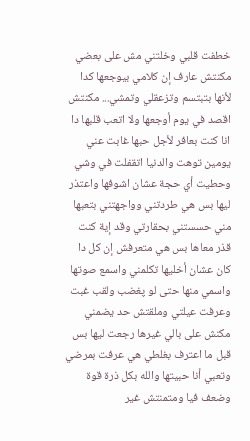خطفت قلبي وخلتني مش على بعضي مكنتش عارف إن كلامي بيوجعها كدا لأنها بتبتسم وتزعقلي وتمشي... مكنتش اقصد في يوم أوجعها ولا اتعب قلبها دا انا كنت بعافر لأجل حبها غابت عني يومين توهت والدنيا اتقفلت في وشي وحطيت أي حجة عشان اشوفها واعتذر ليها بس هي طردتني وواجهتني بتعبها مني حسستني بحقارتي وقد إية كنت قذر معاها بس هي متعرفش إن كل دا كان عشان أخليها تكلمني واسمع صوتها واسمي منها حتى لو پغضب ولقب غبت وعرفت عيلتي وملقتش حد يضمني مكنش على بالي غيرها رجعت ليها بس قبل ما اعترف بغلطي هي عرفت بمرضي وتعبي أنا حبيتها والله بكل ذرة قوة وضعف فيا ومتمنتش غير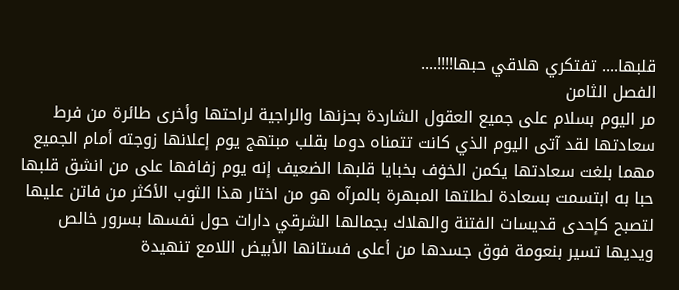قلبها.... تفتكري هلاقي حبها!!!!....
الفصل الثامن
مر اليوم بسلام على جميع العقول الشاردة بحزنها والراجية لراحتها وأخرى طائرة من فرط سعادتها لقد آتى اليوم الذي كانت تتمناه دوما بقلب مبتهج يوم إعلانها زوجته أمام الجميع مهما بلغت سعادتها يكمن الخۏف بخبايا قلبها الضعيف إنه يوم زفافها على من انشق قلبها حبا به ابتسمت بسعادة لطلتها المبهرة بالمرآه هو من اختار هذا الثوب الأكثر من فاتن عليها لتصبح كإحدى قديسات الفتنة والهلاك بجمالها الشرقي دارات حول نفسها بسرور خالص ويديها تسير بنعومة فوق جسدها من أعلى فستانها الأبيض اللامع تنهيدة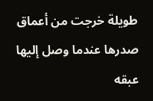طويلة خرجت من أعماق صدرها عندما وصل إليها عبقه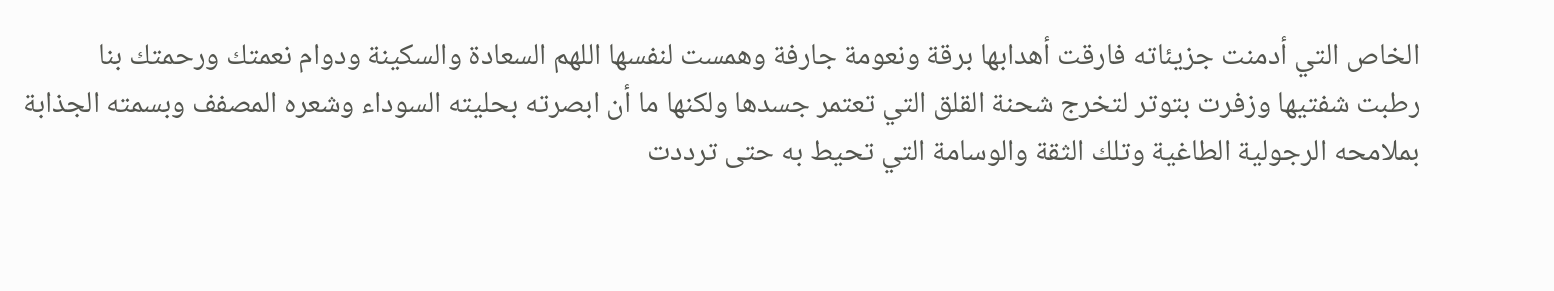الخاص التي أدمنت جزيئاته فارقت أهدابها برقة ونعومة جارفة وهمست لنفسها اللهم السعادة والسکينة ودوام نعمتك ورحمتك بنا
رطبت شفتيها وزفرت بتوتر لتخرج شحنة القلق التي تعتمر جسدها ولكنها ما أن ابصرته بحليته السوداء وشعره المصفف وبسمته الجذابة بملامحه الرجولية الطاغية وتلك الثقة والوسامة التي تحيط به حتى ترددت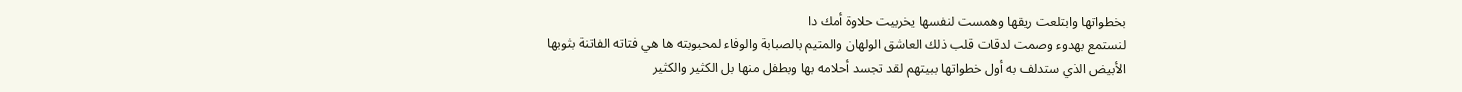بخطواتها وابتلعت ريقها وهمست لنفسها يخربيت حلاوة أمك دا
لنستمع بهدوء وصمت لدقات قلب ذلك العاشق الولهان والمتيم بالصبابة والوفاء لمحبوبته ها هي فتاته الفاتنة بثوبها الأبيض الذي ستدلف به أول خطواتها ببيتهم لقد تجسد أحلامه بها وبطفل منها بل الكثير والكثير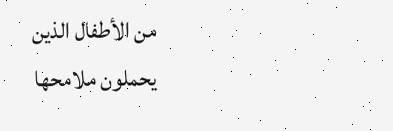من الأطفال الذين يحملون ملامحها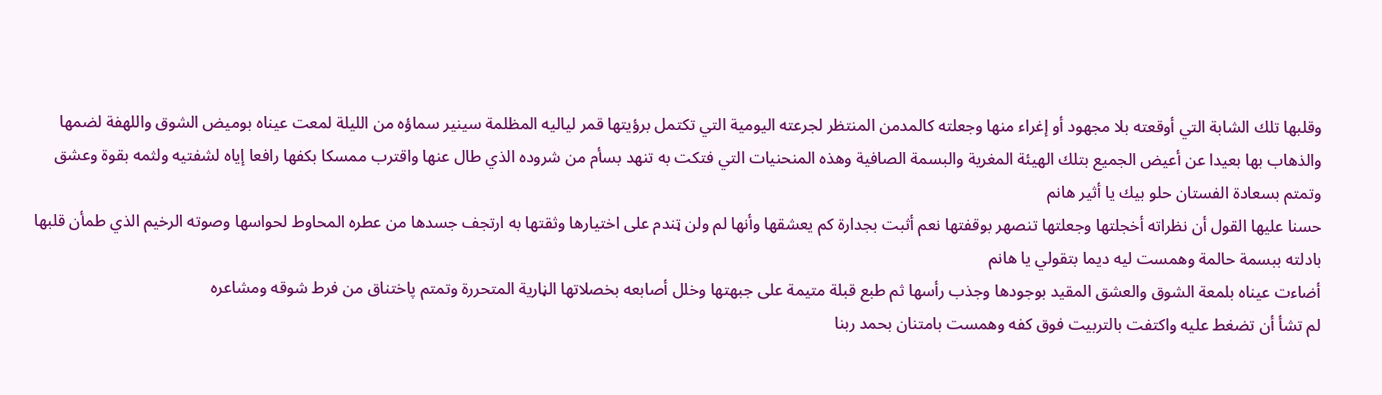وقلبها تلك الشابة التي أوقعته بلا مجهود أو إغراء منها وجعلته كالمدمن المنتظر لجرعته اليومية التي تكتمل برؤيتها قمر لياليه المظلمة سينير سماؤه من الليلة لمعت عيناه بوميض الشوق واللهفة لضمھا والذهاب بها بعيدا عن أعيض الجميع بتلك الهيئة المغرية والبسمة الصافية وهذه المنحنيات التي فتكت به تنهد بسأم من شروده الذي طال عنها واقترب ممسكا بكفها رافعا إياه لشفتيه ولثمه بقوة وعشق وتمتم بسعادة الفستان حلو بيك يا أثير هانم
حسنا عليها القول أن نظراته أخجلتها وجعلتها تنصهر بوقفتها نعم أثبت بجدارة كم يعشقها وأنها لم ولن ټندم على اختيارها وثقتها به ارتجف جسدها من عطره المحاوط لحواسها وصوته الرخيم الذي طمأن قلبها بادلته ببسمة حالمة وهمست ليه ديما بتقولي يا هانم
أضاءت عيناه بلمعة الشوق والعشق المقيد بوجودها وجذب رأسها ثم طبع قبلة متيمة على جبهتها وخلل أصابعه بخصلاتها الڼارية المتحررة وتمتم پاختناق من فرط شوقه ومشاعره
لم تشأ أن تضغط عليه واكتفت بالتربيت فوق كفه وهمست بامتنان بحمد ربنا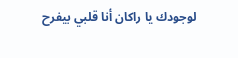لوجودك يا راكان أنا قلبي بيفرح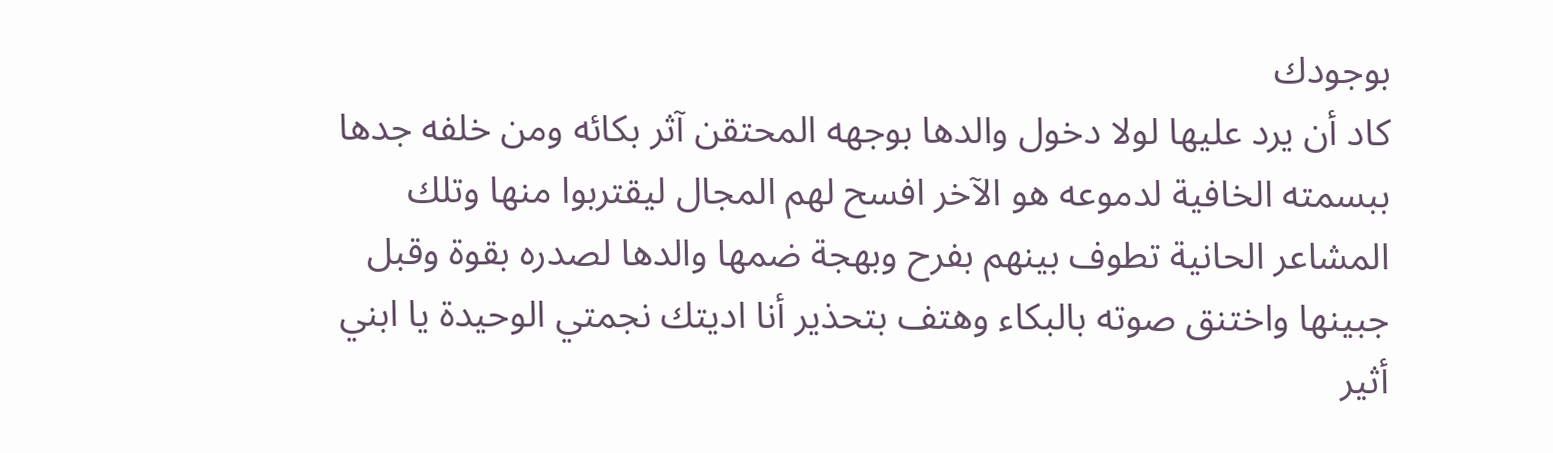بوجودك
كاد أن يرد عليها لولا دخول والدها بوجهه المحتقن آثر بكائه ومن خلفه جدها ببسمته الخافية لدموعه هو الآخر افسح لهم المجال ليقتربوا منها وتلك المشاعر الحانية تطوف بينهم بفرح وبهجة ضمھا والدها لصدره بقوة وقبل جبينها واختنق صوته بالبكاء وهتف بتحذير أنا اديتك نجمتي الوحيدة يا ابني أثير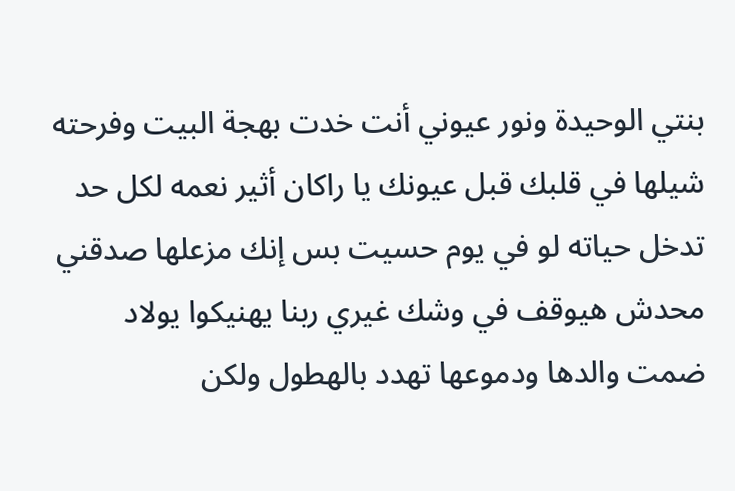بنتي الوحيدة ونور عيوني أنت خدت بهجة البيت وفرحته شيلها في قلبك قبل عيونك يا راكان أثير نعمه لكل حد تدخل حياته لو في يوم حسيت بس إنك مزعلها صدقني محدش هيوقف في وشك غيري ربنا يهنيكوا يولاد
ضمت والدها ودموعها تهدد بالهطول ولكن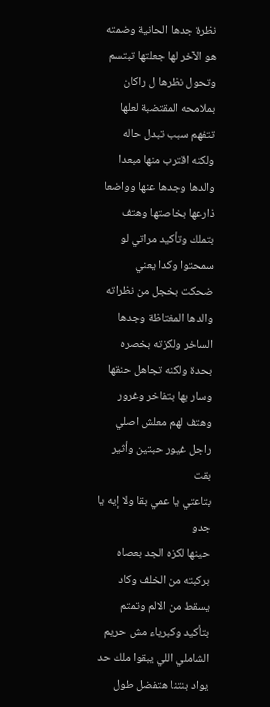نظرة جدها الحانية وضمته هو الآخر لها جعلتها تبتسم وتحول نظرها ل راكان بملامحه المقتضبة لعلها تتفهم سبب تبدل حاله ولكنه اقترب منها مبعدا والدها وجدها عنها وواضعا ذارعها بخاصتها وهتف بتملك وتأكيد مراتي لو سمحتوا وكدا يعني
ضحكت بخجل من نظراته والدها المغتاظة وجدها الساخر ولكزته بخصره بحدة ولكنه تجاهل حنقها وسار بها بتفاخر وغرور وهتف لهم معلش اصلي راجل غيور حبتين وأثير بقت
بتاعتي يا عمي بقا ولا إيه يا جدو
حينها لكزه الجد بعصاه بركبته من الخلف وكاد يسقط من الالم وتمتم بتأكيد وكبرياء مش حريم الشاملي اللي يبقوا ملك حد يواد بنتنا هتفضل طول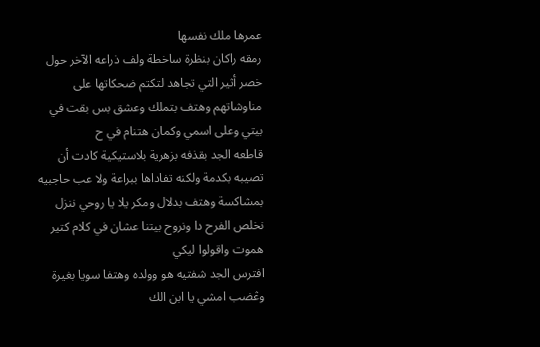عمرها ملك نفسها
رمقه راكان بنظرة ساخطة ولف ذراعه الآخر حول خصر أثير التي تجاهد لتكتم ضحكاتها على مناوشاتهم وهتف بتملك وعشق بس بقت في بيتي وعلى اسمي وكمان هتنام في ح
قاطعه الجد بقذفه بزهرية بلاستيكية كادت أن تصيبه بكدمة ولكنه تفاداها ببراعة ولا عب حاجبيه بمشاكسة وهتف بدلال ومكر يلا يا روحي ننزل نخلص الفرح دا ونروح بيتنا عشان في كلام كتير ھموت واقولوا ليكي
افترس الجد شفتيه هو وولده وهتفا سويا بغيرة وڠضب امشي يا ابن الك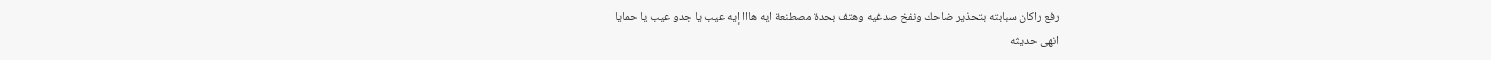رفع راكان سبابته بتحذير ضاحك ونفخ صدغيه وهتف بحدة مصطنعة ايه هااا إيه عيب يا جدو عيب يا حمايا
انهى حديثه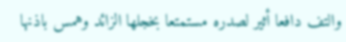والتف دافعا أثير لصدره مستمتعا بخجلها الزائد وهمس باذنها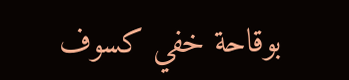بوقاحة خفي كسوف